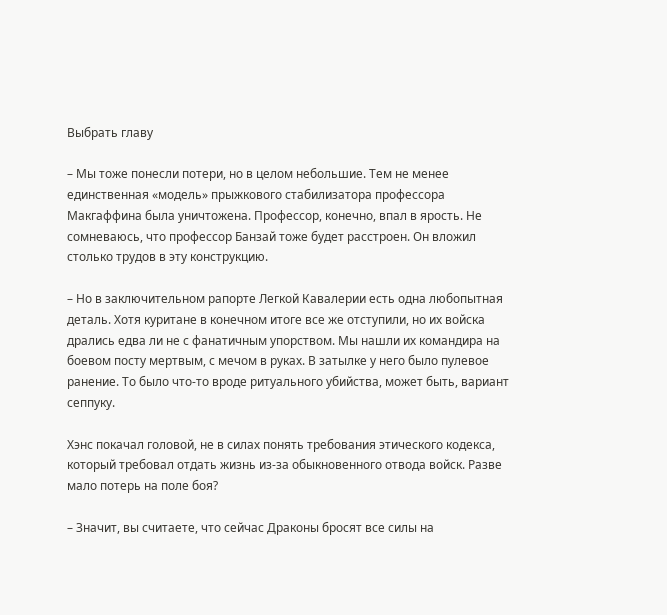Выбрать главу

– Мы тоже понесли потери, но в целом небольшие. Тем не менее единственная «модель» прыжкового стабилизатора профессора Макгаффина была уничтожена. Профессор, конечно, впал в ярость. Не сомневаюсь, что профессор Банзай тоже будет расстроен. Он вложил столько трудов в эту конструкцию.

– Но в заключительном рапорте Легкой Кавалерии есть одна любопытная деталь. Хотя куритане в конечном итоге все же отступили, но их войска дрались едва ли не с фанатичным упорством. Мы нашли их командира на боевом посту мертвым, с мечом в руках. В затылке у него было пулевое ранение. То было что-то вроде ритуального убийства, может быть, вариант сеппуку.

Хэнс покачал головой, не в силах понять требования этического кодекса, который требовал отдать жизнь из-за обыкновенного отвода войск. Разве мало потерь на поле боя?

– Значит, вы считаете, что сейчас Драконы бросят все силы на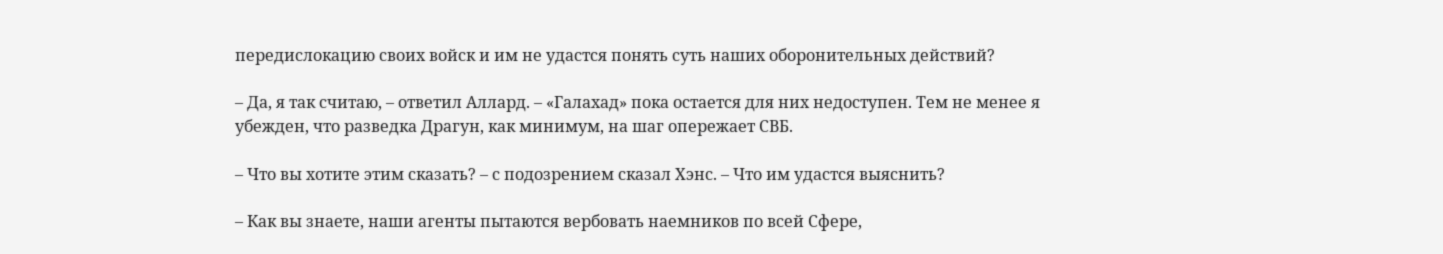передислокацию своих войск и им не удастся понять суть наших оборонительных действий?

– Да, я так считаю, – ответил Аллард. – «Галахад» пока остается для них недоступен. Тем не менее я убежден, что разведка Драгун, как минимум, на шаг опережает СВБ.

– Что вы хотите этим сказать? – с подозрением сказал Хэнс. – Что им удастся выяснить?

– Как вы знаете, наши агенты пытаются вербовать наемников по всей Сфере,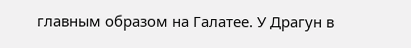главным образом на Галатее. У Драгун в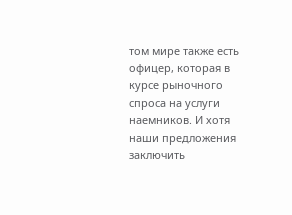том мире также есть офицер, которая в курсе рыночного спроса на услуги наемников. И хотя наши предложения заключить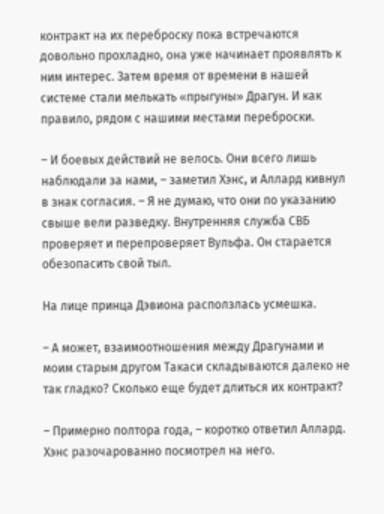контракт на их переброску пока встречаются довольно прохладно, она уже начинает проявлять к ним интерес. Затем время от времени в нашей системе стали мелькать «прыгуны» Драгун. И как правило, рядом с нашими местами переброски.

– И боевых действий не велось. Они всего лишь наблюдали за нами, – заметил Хэнс, и Аллард кивнул в знак согласия. – Я не думаю, что они по указанию свыше вели разведку. Внутренняя служба СВБ проверяет и перепроверяет Вульфа. Он старается обезопасить свой тыл.

На лице принца Дэвиона расползлась усмешка.

– А может, взаимоотношения между Драгунами и моим старым другом Такаси складываются далеко не так гладко? Сколько еще будет длиться их контракт?

– Примерно полтора года, – коротко ответил Аллард. Хэнс разочарованно посмотрел на него.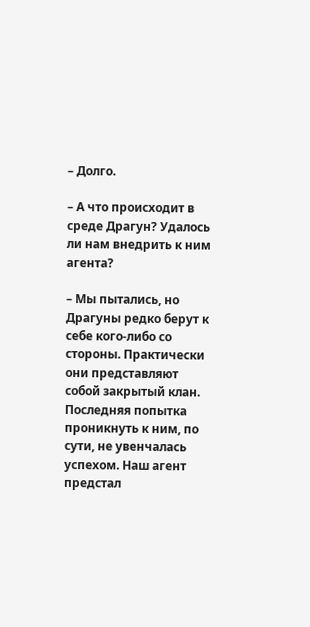– Долго.

– А что происходит в среде Драгун? Удалось ли нам внедрить к ним агента?

– Мы пытались, но Драгуны редко берут к себе кого-либо со стороны. Практически они представляют собой закрытый клан. Последняя попытка проникнуть к ним, по сути, не увенчалась успехом. Наш агент предстал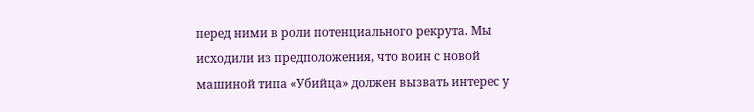перед ними в роли потенциального рекрута. Мы исходили из предположения, что воин с новой машиной типа «Убийца» должен вызвать интерес у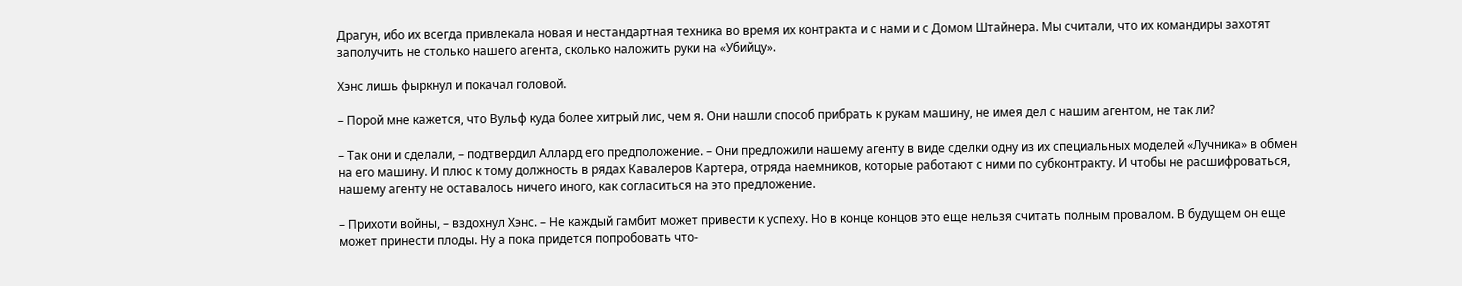Драгун, ибо их всегда привлекала новая и нестандартная техника во время их контракта и с нами и с Домом Штайнера. Мы считали, что их командиры захотят заполучить не столько нашего агента, сколько наложить руки на «Убийцу».

Хэнс лишь фыркнул и покачал головой.

– Порой мне кажется, что Вульф куда более хитрый лис, чем я. Они нашли способ прибрать к рукам машину, не имея дел с нашим агентом, не так ли?

– Так они и сделали, – подтвердил Аллард его предположение. – Они предложили нашему агенту в виде сделки одну из их специальных моделей «Лучника» в обмен на его машину. И плюс к тому должность в рядах Кавалеров Картера, отряда наемников, которые работают с ними по субконтракту. И чтобы не расшифроваться, нашему агенту не оставалось ничего иного, как согласиться на это предложение.

– Прихоти войны, – вздохнул Хэнс. – Не каждый гамбит может привести к успеху. Но в конце концов это еще нельзя считать полным провалом. В будущем он еще может принести плоды. Ну а пока придется попробовать что-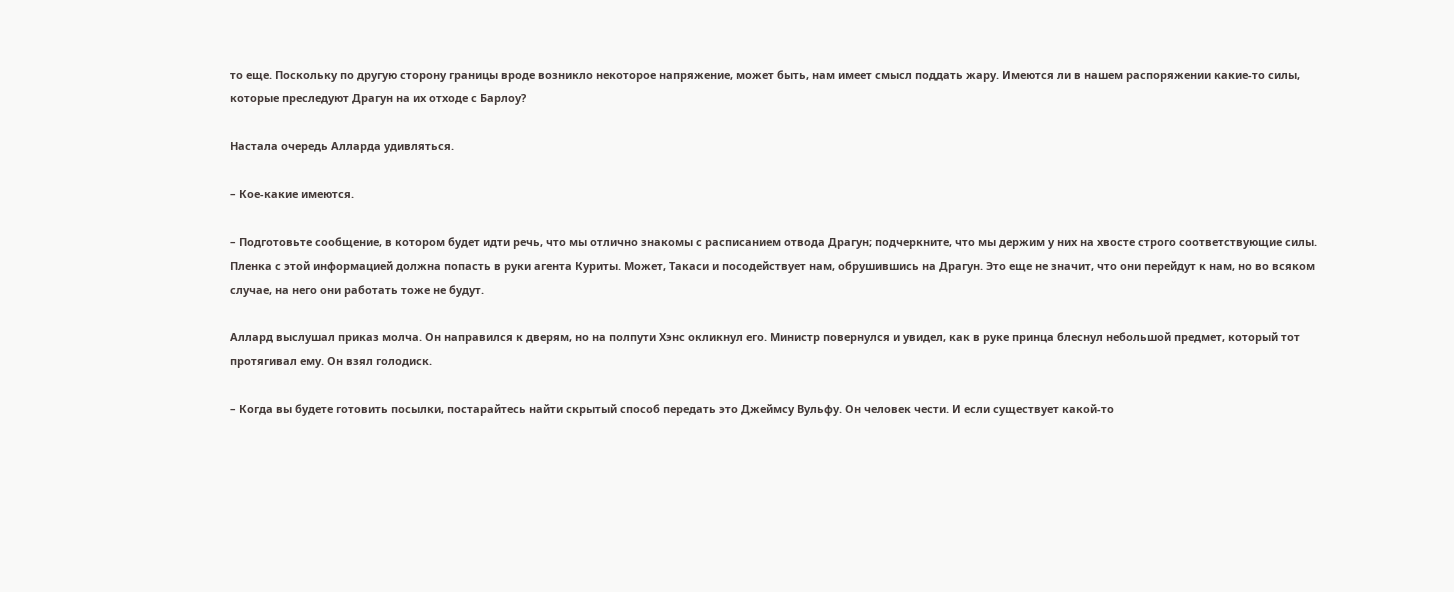то еще. Поскольку по другую сторону границы вроде возникло некоторое напряжение, может быть, нам имеет смысл поддать жару. Имеются ли в нашем распоряжении какие-то силы, которые преследуют Драгун на их отходе с Барлоу?

Настала очередь Алларда удивляться.

– Кое-какие имеются.

– Подготовьте сообщение, в котором будет идти речь, что мы отлично знакомы с расписанием отвода Драгун; подчеркните, что мы держим у них на хвосте строго соответствующие силы. Пленка с этой информацией должна попасть в руки агента Куриты. Может, Такаси и посодействует нам, обрушившись на Драгун. Это еще не значит, что они перейдут к нам, но во всяком случае, на него они работать тоже не будут.

Аллард выслушал приказ молча. Он направился к дверям, но на полпути Хэнс окликнул его. Министр повернулся и увидел, как в руке принца блеснул небольшой предмет, который тот протягивал ему. Он взял голодиск.

– Когда вы будете готовить посылки, постарайтесь найти скрытый способ передать это Джеймсу Вульфу. Он человек чести. И если существует какой-то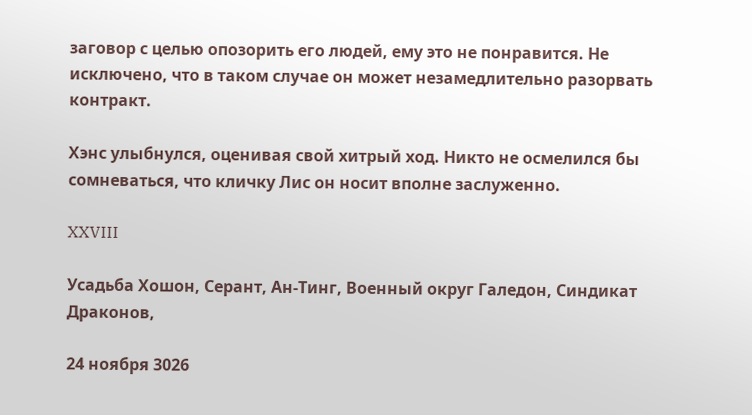заговор с целью опозорить его людей, ему это не понравится. Не исключено, что в таком случае он может незамедлительно разорвать контракт.

Хэнс улыбнулся, оценивая свой хитрый ход. Никто не осмелился бы сомневаться, что кличку Лис он носит вполне заслуженно.

XXVIII

Усадьба Хошон, Серант, Ан-Тинг, Военный округ Галедон, Синдикат Драконов,

24 ноября 3026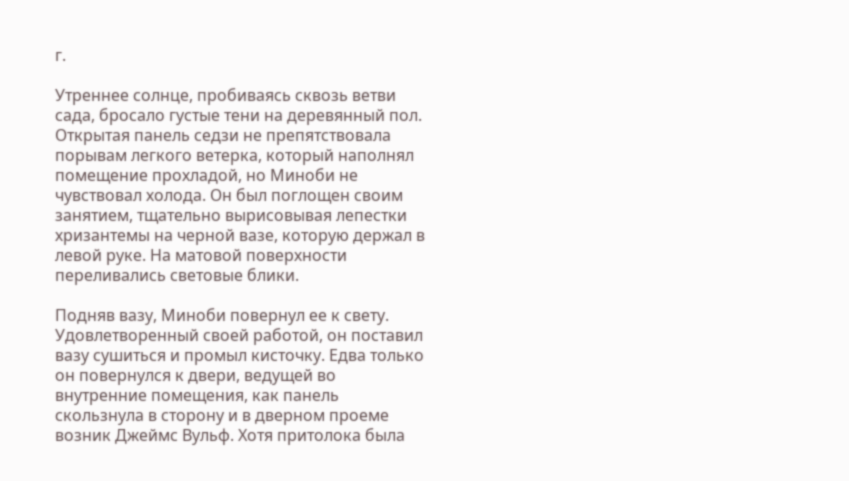г.

Утреннее солнце, пробиваясь сквозь ветви сада, бросало густые тени на деревянный пол. Открытая панель седзи не препятствовала порывам легкого ветерка, который наполнял помещение прохладой, но Миноби не чувствовал холода. Он был поглощен своим занятием, тщательно вырисовывая лепестки хризантемы на черной вазе, которую держал в левой руке. На матовой поверхности переливались световые блики.

Подняв вазу, Миноби повернул ее к свету. Удовлетворенный своей работой, он поставил вазу сушиться и промыл кисточку. Едва только он повернулся к двери, ведущей во внутренние помещения, как панель скользнула в сторону и в дверном проеме возник Джеймс Вульф. Хотя притолока была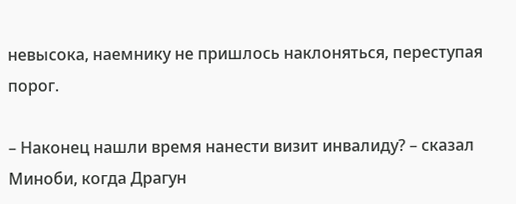невысока, наемнику не пришлось наклоняться, переступая порог.

– Наконец нашли время нанести визит инвалиду? – сказал Миноби, когда Драгун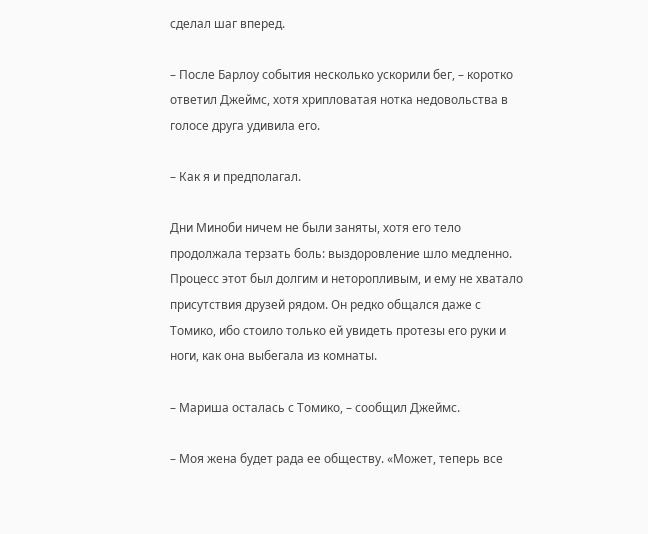сделал шаг вперед.

– После Барлоу события несколько ускорили бег, – коротко ответил Джеймс, хотя хрипловатая нотка недовольства в голосе друга удивила его.

– Как я и предполагал.

Дни Миноби ничем не были заняты, хотя его тело продолжала терзать боль: выздоровление шло медленно. Процесс этот был долгим и неторопливым, и ему не хватало присутствия друзей рядом. Он редко общался даже с Томико, ибо стоило только ей увидеть протезы его руки и ноги, как она выбегала из комнаты.

– Мариша осталась с Томико, – сообщил Джеймс.

– Моя жена будет рада ее обществу. «Может, теперь все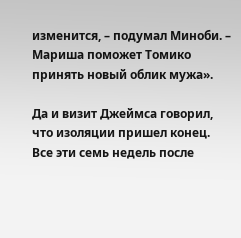изменится, – подумал Миноби. – Мариша поможет Томико принять новый облик мужа».

Да и визит Джеймса говорил, что изоляции пришел конец. Все эти семь недель после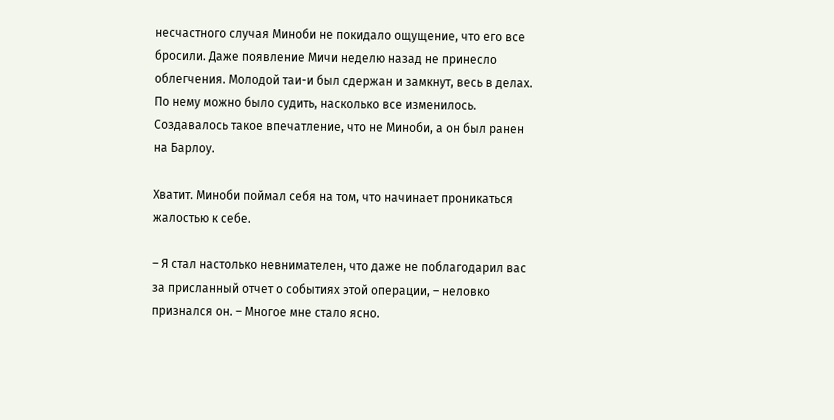несчастного случая Миноби не покидало ощущение, что его все бросили. Даже появление Мичи неделю назад не принесло облегчения. Молодой таи-и был сдержан и замкнут, весь в делах. По нему можно было судить, насколько все изменилось. Создавалось такое впечатление, что не Миноби, а он был ранен на Барлоу.

Хватит. Миноби поймал себя на том, что начинает проникаться жалостью к себе.

– Я стал настолько невнимателен, что даже не поблагодарил вас за присланный отчет о событиях этой операции, – неловко признался он. – Многое мне стало ясно.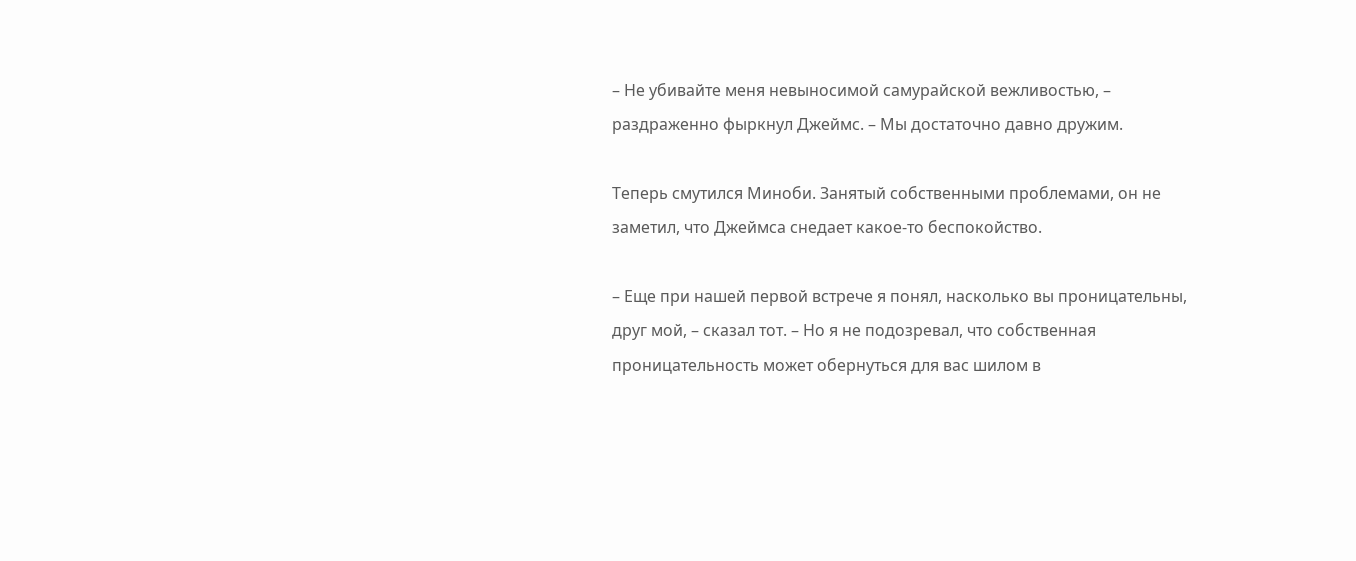– Не убивайте меня невыносимой самурайской вежливостью, – раздраженно фыркнул Джеймс. – Мы достаточно давно дружим.

Теперь смутился Миноби. Занятый собственными проблемами, он не заметил, что Джеймса снедает какое-то беспокойство.

– Еще при нашей первой встрече я понял, насколько вы проницательны, друг мой, – сказал тот. – Но я не подозревал, что собственная проницательность может обернуться для вас шилом в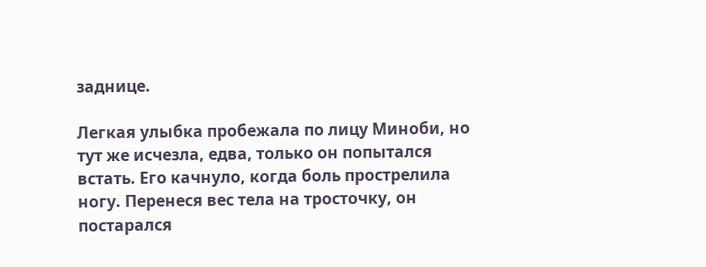заднице.

Легкая улыбка пробежала по лицу Миноби, но тут же исчезла, едва, только он попытался встать. Его качнуло, когда боль прострелила ногу. Перенеся вес тела на тросточку, он постарался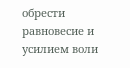обрести равновесие и усилием воли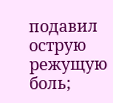подавил острую режущую боль;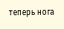теперь нога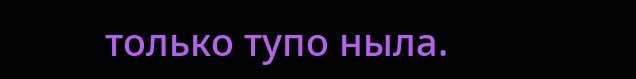только тупо ныла.